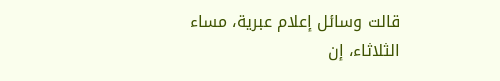قالت وسائل إعلام عبرية، مساء الثلاثاء، إن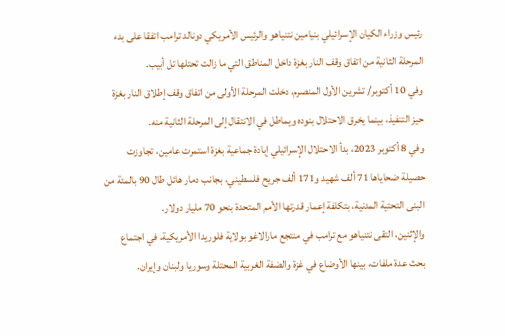رئيس وزراء الكيان الإسرائيلي بنيامين نتنياهو والرئيس الأمريكي دونالد ترامب اتفقا على بدء المرحلة الثانية من اتفاق وقف النار بغزة داخل المناطق التي ما زالت تحتلها تل أبيب.
وفي 10 أكتوبر/ تشرين الأول المنصرم، دخلت المرحلة الأولى من اتفاق وقف إطلاق النار بغزة حيز التنفيذ، بينما يخرق الاحتلال بنوده ويماطل في الانتقال إلى المرحلة الثانية منه.
وفي 8 أكتوبر 2023، بدأ الاحتلال الإسرائيلي إبادة جماعية بغزة استمرت عامين، تجاوزت حصيلة ضحاياها 71 ألف شهيد و171 ألف جريح فلسطيني، بجانب دمار هائل طال 90 بالمئة من البنى التحتية المدنية، بتكلفة إعمار قدرتها الأمم المتحدة بنحو 70 مليار دولار.
والإثنين، التقى نتنياهو مع ترامب في منتجع مارالاغو بولاية فلوريدا الأمريكية، في اجتماع بحث عدة ملفات، بينها الأوضاع في غزة والضفة الغربية المحتلة وسوريا ولبنان وإيران.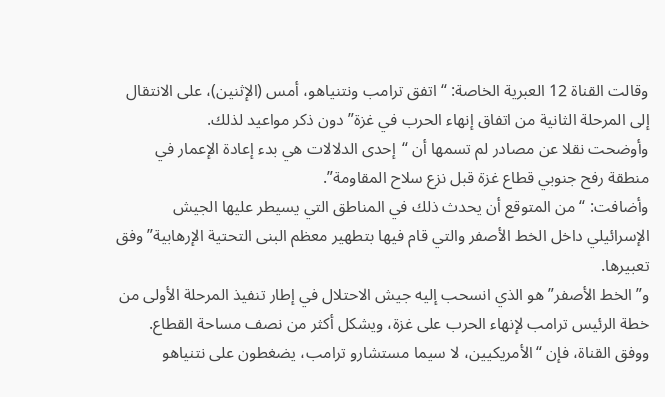وقالت القناة 12 العبرية الخاصة: “اتفق ترامب ونتنياهو، أمس (الإثنين)، على الانتقال إلى المرحلة الثانية من اتفاق إنهاء الحرب في غزة” دون ذكر مواعيد لذلك.
وأوضحت نقلا عن مصادر لم تسمها أن “إحدى الدلالات هي بدء إعادة الإعمار في منطقة رفح جنوبي قطاع غزة قبل نزع سلاح المقاومة”.
وأضافت: “من المتوقع أن يحدث ذلك في المناطق التي يسيطر عليها الجيش الإسرائيلي داخل الخط الأصفر والتي قام فيها بتطهير معظم البنى التحتية الإرهابية” وفق تعبيرها.
و”الخط الأصفر” هو الذي انسحب إليه جيش الاحتلال في إطار تنفيذ المرحلة الأولى من خطة الرئيس ترامب لإنهاء الحرب على غزة، ويشكل أكثر من نصف مساحة القطاع.
ووفق القناة، فإن “الأمريكيين، لا سيما مستشارو ترامب، يضغطون على نتنياهو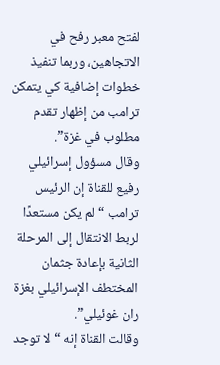لفتح معبر رفح في الاتجاهين، وربما تنفيذ خطوات إضافية كي يتمكن ترامب من إظهار تقدم مطلوب في غزة”.
وقال مسؤول إسرائيلي رفيع للقناة إن الرئيس ترامب “لم يكن مستعدًا لربط الانتقال إلى المرحلة الثانية بإعادة جثمان المختطف الإسرائيلي بغزة ران غوئيلي”.
وقالت القناة إنه “لا توجد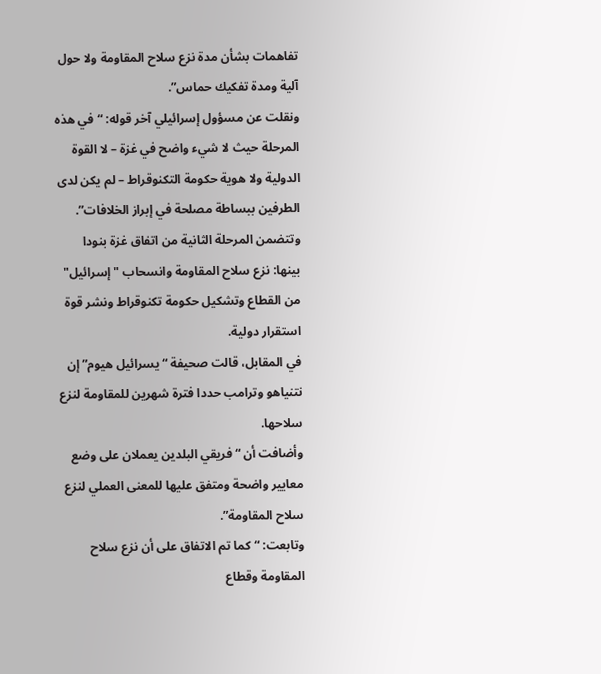تفاهمات بشأن مدة نزع سلاح المقاومة ولا حول آلية ومدة تفكيك حماس”.
ونقلت عن مسؤول إسرائيلي آخر قوله: “في هذه المرحلة حيث لا شيء واضح في غزة – لا القوة الدولية ولا هوية حكومة التكنوقراط – لم يكن لدى الطرفين ببساطة مصلحة في إبراز الخلافات”.
وتتضمن المرحلة الثانية من اتفاق غزة بنودا بينها: نزع سلاح المقاومة وانسحاب "إسرائيل" من القطاع وتشكيل حكومة تكنوقراط ونشر قوة استقرار دولية.
في المقابل، قالت صحيفة “يسرائيل هيوم” إن نتنياهو وترامب حددا فترة شهرين للمقاومة لنزع سلاحها.
وأضافت أن “فريقي البلدين يعملان على وضع معايير واضحة ومتفق عليها للمعنى العملي لنزع سلاح المقاومة”.
وتابعت: “كما تم الاتفاق على أن نزع سلاح المقاومة وقطاع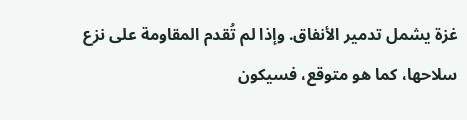غزة يشمل تدمير الأنفاق. وإذا لم تُقدم المقاومة على نزع سلاحها، كما هو متوقع، فسيكون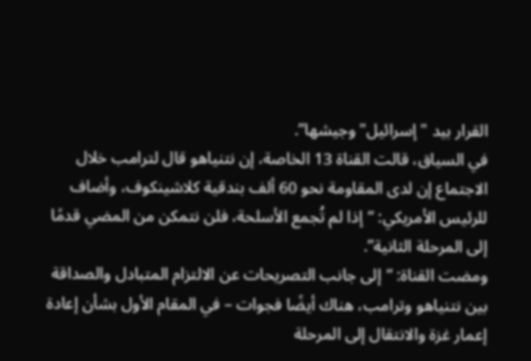القرار بيد "إسرائيل" وجيشها”.
في السياق، قالت القناة 13 الخاصة، إن نتنياهو قال لترامب خلال الاجتماع إن لدى المقاومة نحو 60 ألف بندقية كلاشينكوف، وأضاف للرئيس الأمريكي: “إذا لم تُجمع الأسلحة، فلن نتمكن من المضي قدمًا إلى المرحلة الثانية”.
ومضت القناة: “إلى جانب التصريحات عن الالتزام المتبادل والصداقة بين نتنياهو وترامب، هناك أيضًا فجوات – في المقام الأول بشأن إعادة إعمار غزة والانتقال إلى المرحلة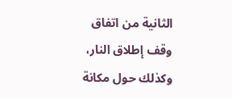الثانية من اتفاق وقف إطلاق النار، وكذلك حول مكانة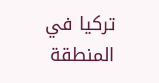تركيا في المنطقة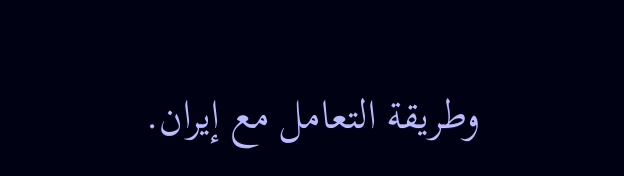وطريقة التعامل مع إيران.